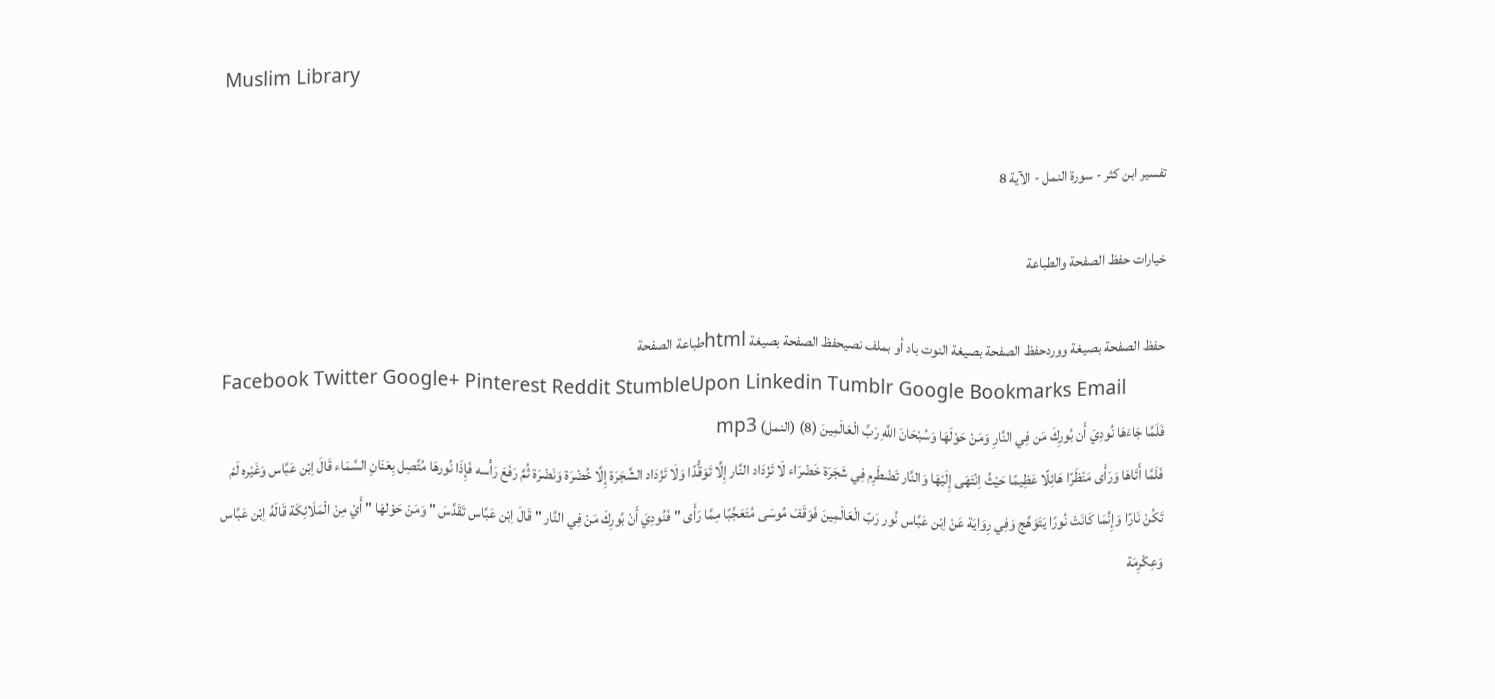Muslim Library

تفسير ابن كثر - سورة النمل - الآية 8

خيارات حفظ الصفحة والطباعة

حفظ الصفحة بصيغة ووردحفظ الصفحة بصيغة النوت باد أو بملف نصيحفظ الصفحة بصيغة htmlطباعة الصفحة
Facebook Twitter Google+ Pinterest Reddit StumbleUpon Linkedin Tumblr Google Bookmarks Email
فَلَمَّا جَاءَهَا نُودِيَ أَن بُورِكَ مَن فِي النَّارِ وَمَنْ حَوْلَهَا وَسُبْحَانَ اللَّهِ رَبِّ الْعَالَمِينَ (8) (النمل) mp3
فَلَمَّا أَتَاهَا وَرَأَى مَنْظَرًا هَائِلًا عَظِيمًا حَيْثُ اِنْتَهَى إِلَيْهَا وَالنَّار تَضْطَرِم فِي شَجَرَة خَضْرَاء لَا تَزْدَاد النَّار إِلَّا تَوَقُّدًا وَلَا تَزْدَاد الشَّجَرَة إِلَّا خُضْرَة وَنَضْرَة ثُمَّ رَفَعَ رَأْسه فَإِذَا نُورهَا مُتَّصِل بِعَنَانِ السَّمَاء قَالَ اِبْن عَبَّاس وَغَيْره لَمْ تَكُنْ نَارًا وَإِنَّمَا كَانَتْ نُورًا يَتَوَهَّج وَفِي رِوَايَة عَنْ اِبْن عَبَّاس نُور رَبّ الْعَالَمِينَ فَوَقَفَ مُوسَى مُتَعَجِّبًا مِمَّا رَأَى " فَنُودِيَ أَنْ بُورِكَ مَنْ فِي النَّار " قَالَ اِبْن عَبَّاس تَقَدَّسَ " وَمَنْ حَوْلهَا " أَيْ مِنْ الْمَلَائِكَة قَالَهُ اِبْن عَبَّاس وَعِكْرِمَة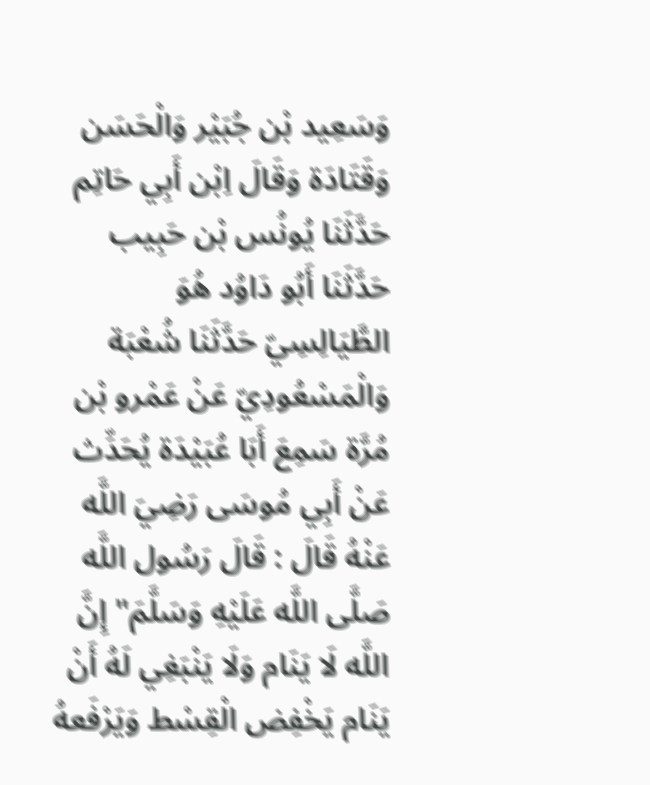وَسَعِيد بْن جُبَيْر وَالْحَسَن وَقَتَادَة وَقَالَ اِبْن أَبِي حَاتِم حَدَّثَنَا يُونُس بْن حَبِيب حَدَّثَنَا أَبُو دَاوُد هُوَ الطَّيَالِسِيّ حَدَّثَنَا شُعْبَة وَالْمَسْعُودِيّ عَنْ عَمْرو بْن مُرَّة سَمِعَ أَبَا عُبَيْدَة يُحَدِّث عَنْ أَبِي مُوسَى رَضِيَ اللَّه عَنْهُ قَالَ : قَالَ رَسُول اللَّه صَلَّى اللَّه عَلَيْهِ وَسَلَّمَ" إِنَّ اللَّه لَا يَنَام وَلَا يَنْبَغِي لَهُ أَنْ يَنَام يَخْفِض الْقِسْط وَيَرْفَعهُ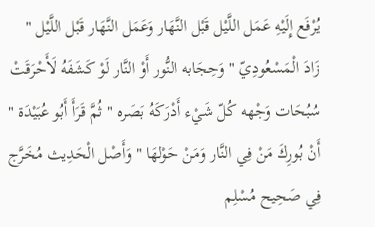يُرْفَع إِلَيْهِ عَمَل اللَّيْل قَبْل النَّهَار وَعَمَل النَّهَار قَبْل اللَّيْل " زَادَ الْمَسْعُودِيّ " وَحِجَابه النُّور أَوْ النَّار لَوْ كَشَفَهُ لَأَحْرَقَتْ سُبُحَات وَجْهه كُلّ شَيْء أَدْرَكَهُ بَصَره " ثُمَّ قَرَأَ أَبُو عُبَيْدَة " أَنْ بُورِكَ مَنْ فِي النَّار وَمَنْ حَوْلهَا " وَأَصْل الْحَدِيث مُخَرَّج فِي صَحِيح مُسْلِم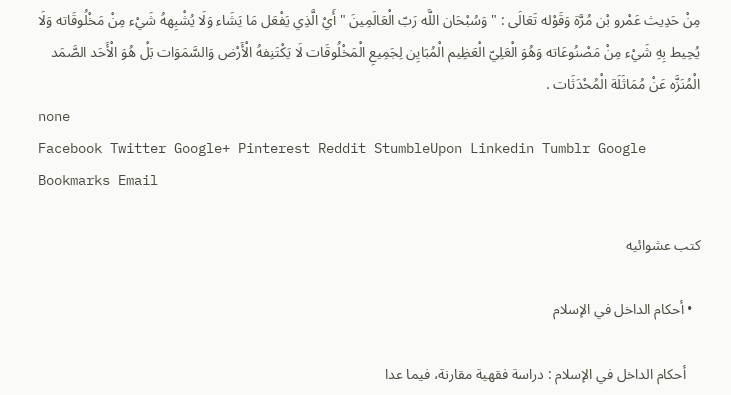مِنْ حَدِيث عَمْرو بْن مُرَّة وَقَوْله تَعَالَى : " وَسُبْحَان اللَّه رَبّ الْعَالَمِينَ " أَيْ الَّذِي يَفْعَل مَا يَشَاء وَلَا يُشْبِههُ شَيْء مِنْ مَخْلُوقَاته وَلَا يُحِيط بِهِ شَيْء مِنْ مَصْنُوعَاته وَهُوَ الْعَلِيّ الْعَظِيم الْمُبَايِن لِجَمِيعِ الْمَخْلُوقَات لَا يَكْتَنِفهُ الْأَرْض وَالسَّمَوَات بَلْ هُوَ الْأَحَد الصَّمَد الْمُنَزَّه عَنْ مُمَاثَلَة الْمُحْدَثَات .
none
Facebook Twitter Google+ Pinterest Reddit StumbleUpon Linkedin Tumblr Google Bookmarks Email

كتب عشوائيه

  • أحكام الداخل في الإسلام

    أحكام الداخل في الإسلام : دراسة فقهية مقارنة، فيما عدا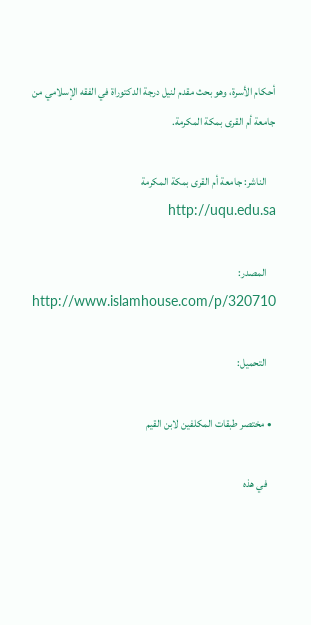أحكام الأسرة، وهو بحث مقدم لنيل درجة الدكتوراة في الفقه الإسلامي من جامعة أم القرى بمكة المكرمة.

    الناشر: جامعة أم القرى بمكة المكرمة http://uqu.edu.sa

    المصدر: http://www.islamhouse.com/p/320710

    التحميل:

  • مختصر طبقات المكلفين لابن القيم

    في هذه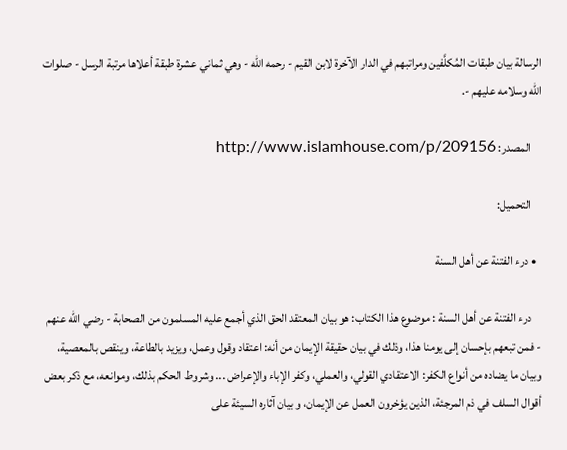الرسالة بيان طبقات المُكلَّفين ومراتبهم في الدار الآخرة لابن القيم - رحمه الله - وهي ثماني عشرة طبقة أعلاها مرتبة الرسل - صلوات الله وسلامه عليهم -.

    المصدر: http://www.islamhouse.com/p/209156

    التحميل:

  • درء الفتنة عن أهل السنة

    درء الفتنة عن أهل السنة : موضوع هذا الكتاب: هو بيان المعتقد الحق الذي أجمع عليه المسلمون من الصحابة - رضي الله عنهم - فمن تبعهم بإحسان إلى يومنا هذا، وذلك في بيان حقيقة الإيمان من أنه: اعتقاد وقول وعمل، ويزيد بالطاعة، وينقص بالمعصية، وبيان ما يضاده من أنواع الكفر: الاعتقادي القولي، والعملي، وكفر الإباء والإعراض ... وشروط الحكم بذلك، وموانعه، مع ذكر بعض أقوال السلف في ذم المرجئة، الذين يؤخرون العمل عن الإيمان، و بيان آثاره السيئة على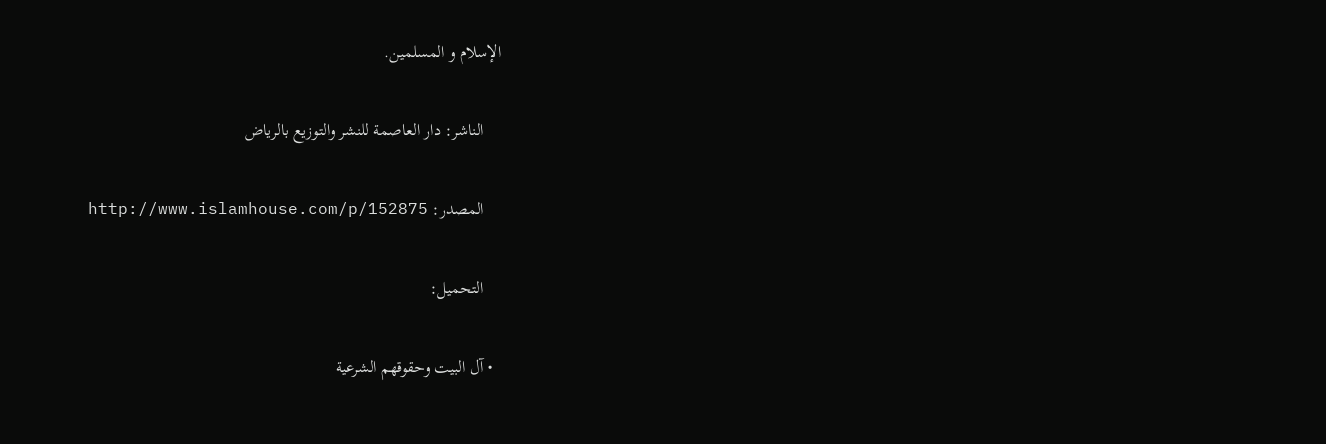الإسلام و المسلمين.

    الناشر: دار العاصمة للنشر والتوزيع بالرياض

    المصدر: http://www.islamhouse.com/p/152875

    التحميل:

  • آل البيت وحقوقهم الشرعية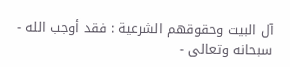آل البيت وحقوقهم الشرعية : فقد أوجب الله - سبحانه وتعالى -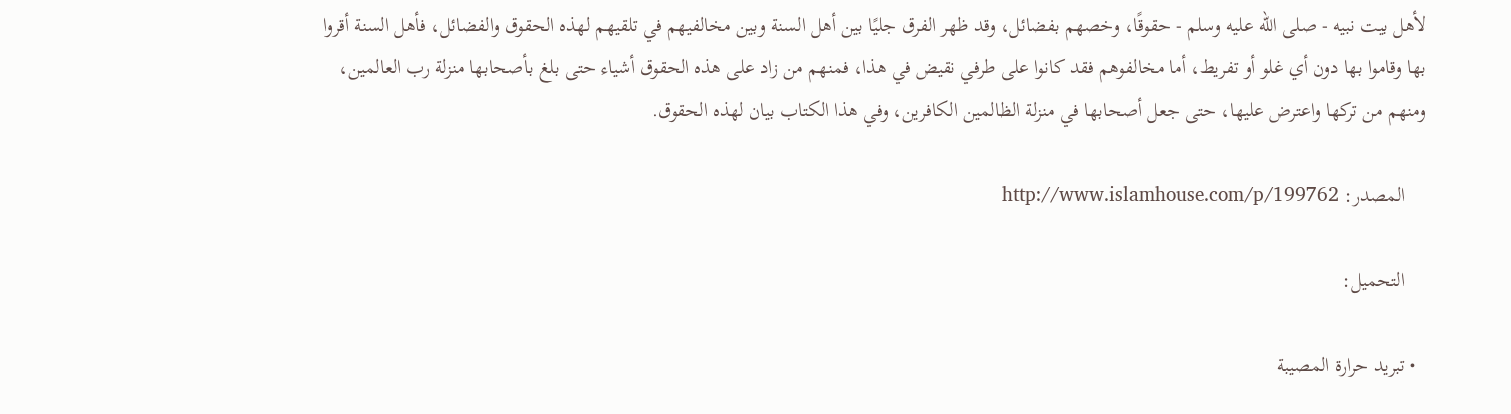لأهل بيت نبيه - صلى الله عليه وسلم - حقوقًا، وخصهم بفضائل، وقد ظهر الفرق جليًا بين أهل السنة وبين مخالفيهم في تلقيهم لهذه الحقوق والفضائل، فأهل السنة أقروا بها وقاموا بها دون أي غلو أو تفريط، أما مخالفوهم فقد كانوا على طرفي نقيض في هذا، فمنهم من زاد على هذه الحقوق أشياء حتى بلغ بأصحابها منزلة رب العالمين، ومنهم من تركها واعترض عليها، حتى جعل أصحابها في منزلة الظالمين الكافرين، وفي هذا الكتاب بيان لهذه الحقوق.

    المصدر: http://www.islamhouse.com/p/199762

    التحميل:

  • تبريد حرارة المصيبة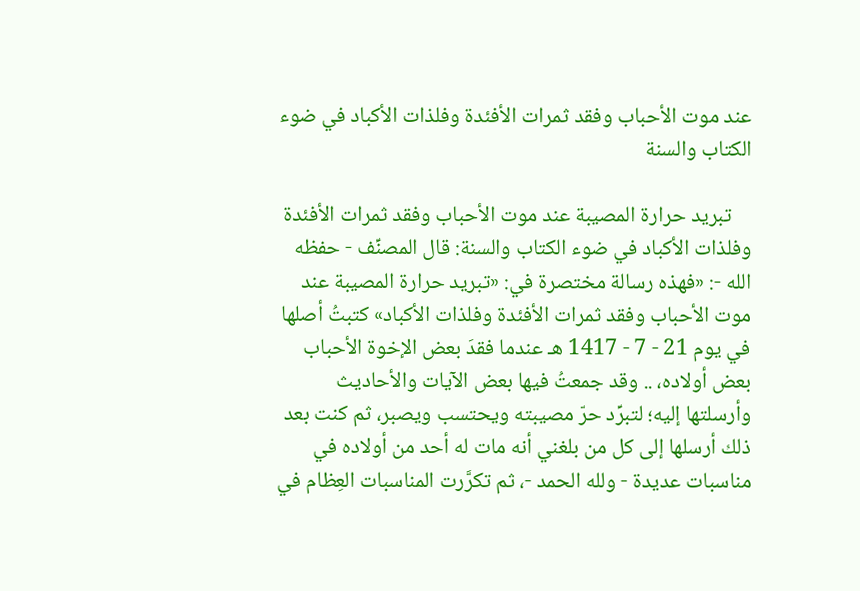عند موت الأحباب وفقد ثمرات الأفئدة وفلذات الأكباد في ضوء الكتاب والسنة

    تبريد حرارة المصيبة عند موت الأحباب وفقد ثمرات الأفئدة وفلذات الأكباد في ضوء الكتاب والسنة: قال المصنِّف - حفظه الله -: «فهذه رسالة مختصرة في: «تبريد حرارة المصيبة عند موت الأحباب وفقد ثمرات الأفئدة وفلذات الأكباد» كتبتُ أصلها في يوم 21 - 7 - 1417 هـ عندما فقدَ بعض الإخوة الأحباب بعض أولاده، .. وقد جمعتُ فيها بعض الآيات والأحاديث وأرسلتها إليه؛ لتبرِّد حرّ مصيبته ويحتسب ويصبر، ثم كنت بعد ذلك أرسلها إلى كل من بلغني أنه مات له أحد من أولاده في مناسبات عديدة - ولله الحمد -، ثم تكرَّرت المناسبات العِظام في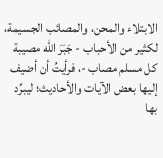الابتلاء والمحن، والمصائب الجسيمة، لكثير من الأحباب - جَبَرَ الله مصيبة كل مسلم مصاب -، فرأيتُ أن أضيف إليها بعض الآيات والأحاديث؛ ليبرِّد بها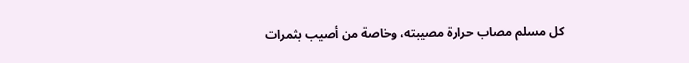كل مسلم مصاب حرارة مصيبته، وخاصة من أصيب بثمرات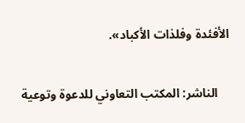الأفئدة وفلذات الأكباد».

    الناشر: المكتب التعاوني للدعوة وتوعية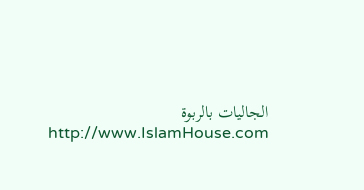الجاليات بالربوة http://www.IslamHouse.com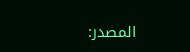المصدر: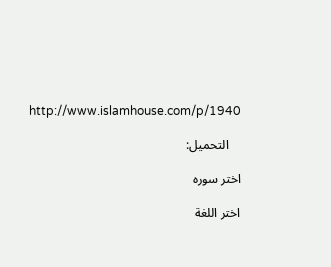http://www.islamhouse.com/p/1940

    التحميل:

اختر سوره

اختر اللغة